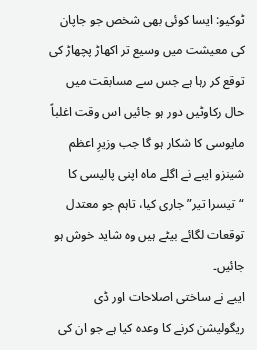ٹوکیو: ایسا کوئی بھی شخص جو جاپان کی معیشت میں وسیع تر اکھاڑ پچھاڑ کی توقع کر رہا ہے جس سے مسابقت میں حال رکاوٹیں دور ہو جائیں اس وقت اغلباً مایوسی کا شکار ہو گا جب وزیرِ اعظم شینزو ایبے نے اگلے ماہ اپنی پالیسی کا “تیسرا تیر” جاری کیا، تاہم جو معتدل توقعات لگائے بیٹے ہیں وہ شاید خوش ہو جائیں۔
ایبے نے ساختی اصلاحات اور ڈی ریگولیشن کرنے کا وعدہ کیا ہے جو ان کی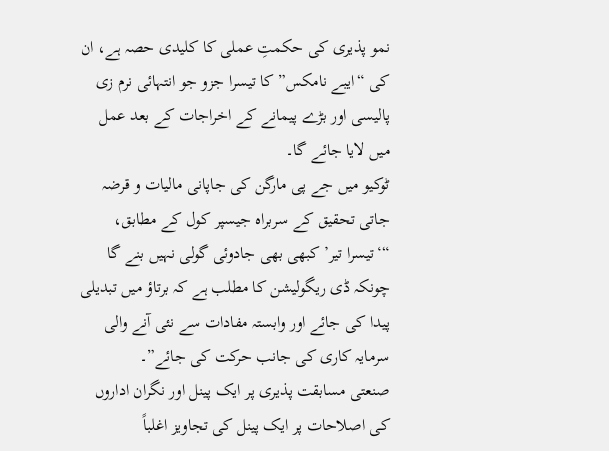نمو پذیری کی حکمتِ عملی کا کلیدی حصہ ہے، ان کی “ایبے نامکس” کا تیسرا جزو جو انتہائی نرم زی پالیسی اور بڑے پیمانے کے اخراجات کے بعد عمل میں لایا جائے گا۔
ٹوکیو میں جے پی مارگن کی جاپانی مالیات و قرضہ جاتی تحقیق کے سربراہ جیسپر کول کے مطابق، “‘تیسرا تیر’ کبھی بھی جادوئی گولی نہیں بنے گا چونکہ ڈی ریگولیشن کا مطلب ہے کہ برتاؤ میں تبدیلی پیدا کی جائے اور وابستہ مفادات سے نئی آنے والی سرمایہ کاری کی جانب حرکت کی جائے”۔
صنعتی مسابقت پذیری پر ایک پینل اور نگران اداروں کی اصلاحات پر ایک پینل کی تجاویز اغلباً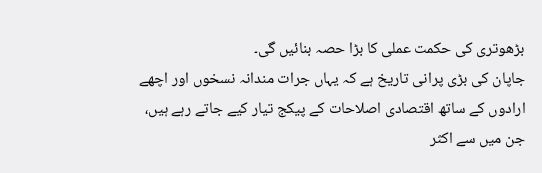بڑھوتری کی حکمت عملی کا بڑا حصہ بنائیں گی۔
جاپان کی بڑی پرانی تاریخ ہے کہ یہاں جرات مندانہ نسخوں اور اچھے ارادوں کے ساتھ اقتصادی اصلاحات کے پیکج تیار کیے جاتے رہے ہیں، جن میں سے اکثر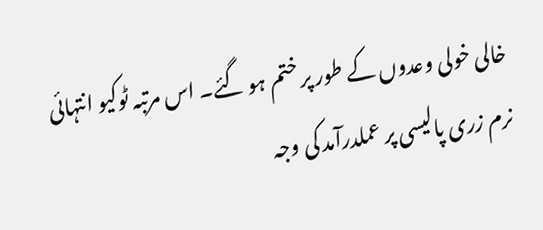خالی خولی وعدوں کے طور پر ختم ہو گئے۔ اس مرتبہ ٹوکیو انتہائی نرم زری پالیسی پر عملدرآمد کی وجہ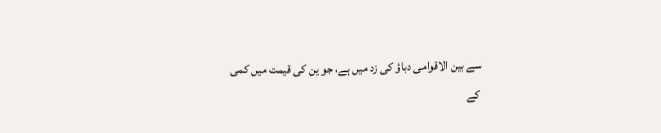سے بین الاقوامی دباؤ کی زد میں ہے، جو ین کی قیمت میں کمی کے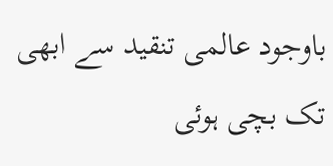باوجود عالمی تنقید سے ابھی تک بچی ہوئی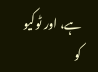ہے، اور ٹوکیو کو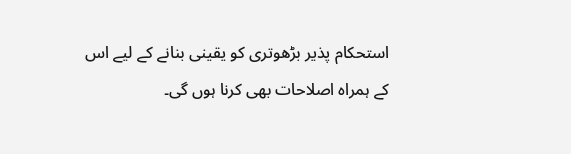استحکام پذیر بڑھوتری کو یقینی بنانے کے لیے اس کے ہمراہ اصلاحات بھی کرنا ہوں گی۔